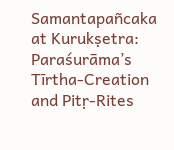Samantapañcaka at Kurukṣetra: Paraśurāma’s Tīrtha-Creation and Pitṛ-Rites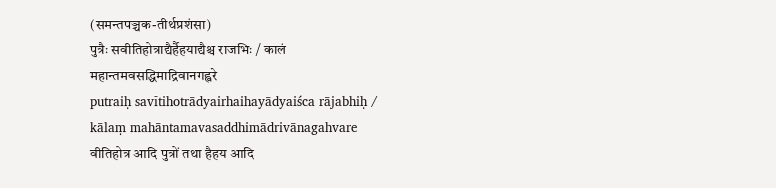(समन्तपञ्चक-तीर्थप्रशंसा)
पुत्रैः सवीतिहोत्राद्यैर्हैहयाद्यैश्च राजभिः / कालं महान्तमवसद्धिमाद्रिवानगह्वरे
putraiḥ savītihotrādyairhaihayādyaiśca rājabhiḥ / kālaṃ mahāntamavasaddhimādrivānagahvare
वीतिहोत्र आदि पुत्रों तथा हैहय आदि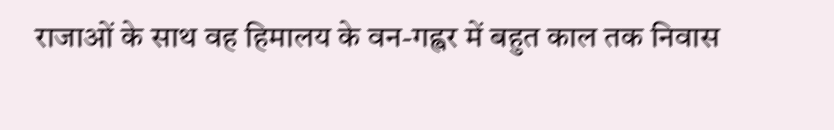राजाओं के साथ वह हिमालय के वन-गह्वर में बहुत काल तक निवास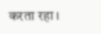करता रहा।